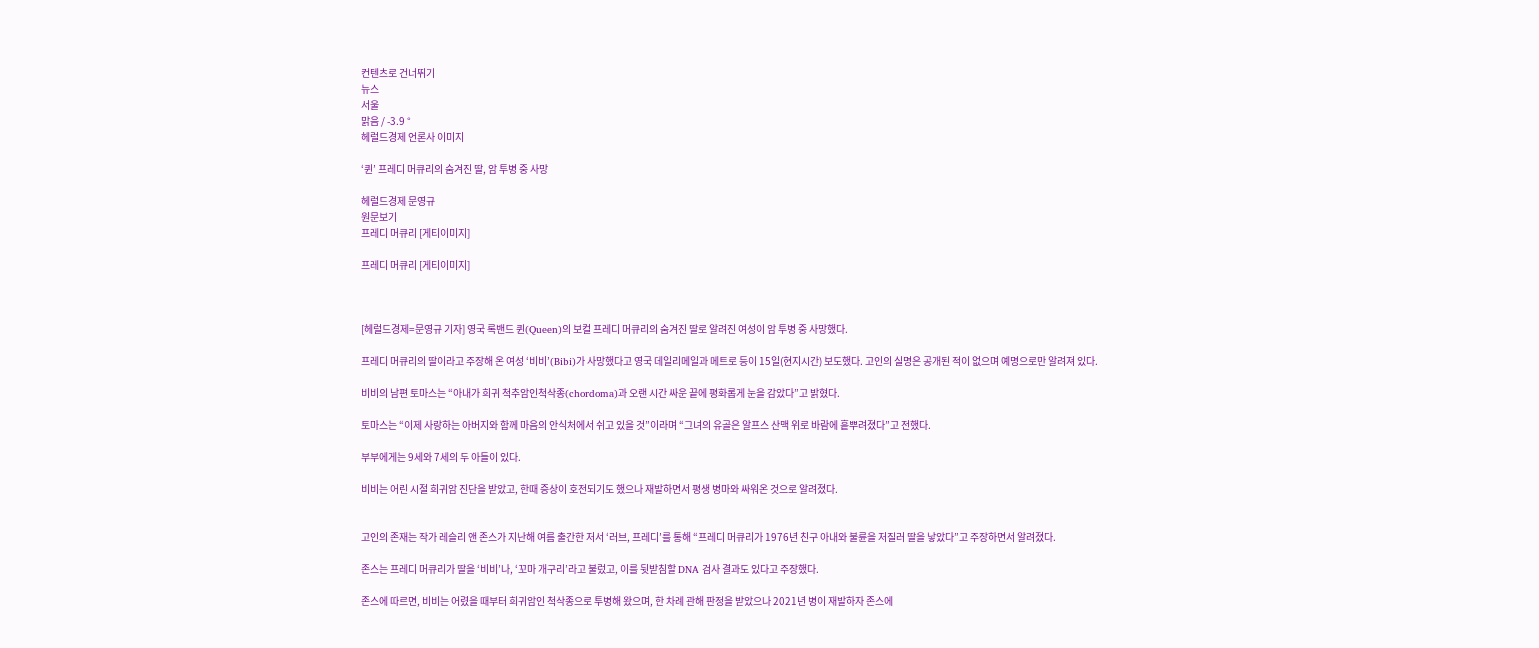컨텐츠로 건너뛰기
뉴스
서울
맑음 / -3.9 °
헤럴드경제 언론사 이미지

‘퀸’ 프레디 머큐리의 숨겨진 딸, 암 투병 중 사망

헤럴드경제 문영규
원문보기
프레디 머큐리 [게티이미지]

프레디 머큐리 [게티이미지]



[헤럴드경제=문영규 기자] 영국 록밴드 퀸(Queen)의 보컬 프레디 머큐리의 숨겨진 딸로 알려진 여성이 암 투병 중 사망했다.

프레디 머큐리의 딸이라고 주장해 온 여성 ‘비비’(Bibi)가 사망했다고 영국 데일리메일과 메트로 등이 15일(현지시간) 보도했다. 고인의 실명은 공개된 적이 없으며 예명으로만 알려져 있다.

비비의 남편 토마스는 “아내가 희귀 척추암인척삭종(chordoma)과 오랜 시간 싸운 끝에 평화롭게 눈을 감았다”고 밝혔다.

토마스는 “이제 사랑하는 아버지와 함께 마음의 안식처에서 쉬고 있을 것”이라며 “그녀의 유골은 알프스 산맥 위로 바람에 흩뿌려졌다”고 전했다.

부부에게는 9세와 7세의 두 아들이 있다.

비비는 어린 시절 희귀암 진단을 받았고, 한때 증상이 호전되기도 했으나 재발하면서 평생 병마와 싸워온 것으로 알려졌다.


고인의 존재는 작가 레슬리 앤 존스가 지난해 여름 출간한 저서 ‘러브, 프레디’를 통해 “프레디 머큐리가 1976년 친구 아내와 불륜을 저질러 딸을 낳았다”고 주장하면서 알려졌다.

존스는 프레디 머큐리가 딸을 ‘비비’나, ‘꼬마 개구리’라고 불렀고, 이를 뒷받침할 DNA 검사 결과도 있다고 주장했다.

존스에 따르면, 비비는 어렸을 때부터 희귀암인 척삭종으로 투병해 왔으며, 한 차례 관해 판정을 받았으나 2021년 병이 재발하자 존스에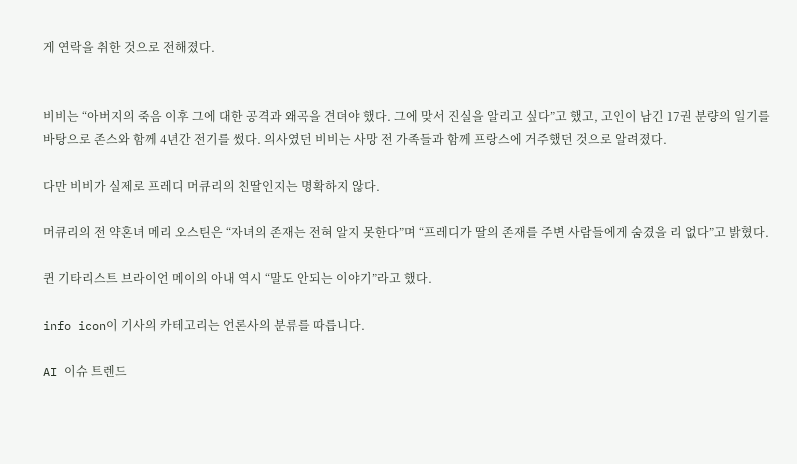게 연락을 취한 것으로 전해졌다.


비비는 “아버지의 죽음 이후 그에 대한 공격과 왜곡을 견뎌야 했다. 그에 맞서 진실을 알리고 싶다”고 했고, 고인이 남긴 17권 분량의 일기를 바탕으로 존스와 함께 4년간 전기를 썼다. 의사였던 비비는 사망 전 가족들과 함께 프랑스에 거주했던 것으로 알려졌다.

다만 비비가 실제로 프레디 머큐리의 친딸인지는 명확하지 않다.

머큐리의 전 약혼녀 메리 오스틴은 “자녀의 존재는 전혀 알지 못한다”며 “프레디가 딸의 존재를 주변 사람들에게 숨겼을 리 없다”고 밝혔다.

퀸 기타리스트 브라이언 메이의 아내 역시 “말도 안되는 이야기”라고 했다.

info icon이 기사의 카테고리는 언론사의 분류를 따릅니다.

AI 이슈 트렌드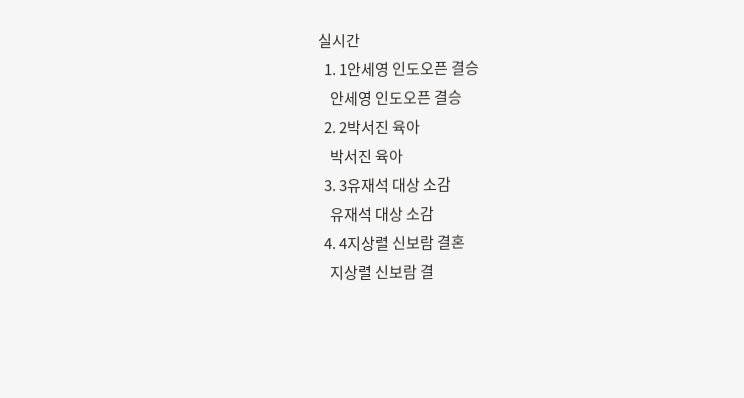실시간
  1. 1안세영 인도오픈 결승
    안세영 인도오픈 결승
  2. 2박서진 육아
    박서진 육아
  3. 3유재석 대상 소감
    유재석 대상 소감
  4. 4지상렬 신보람 결혼
    지상렬 신보람 결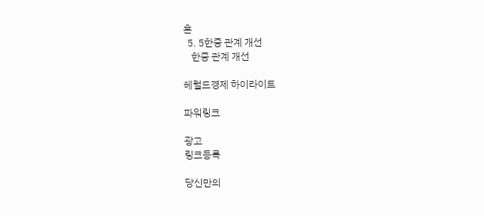혼
  5. 5한중 관계 개선
    한중 관계 개선

헤럴드경제 하이라이트

파워링크

광고
링크등록

당신만의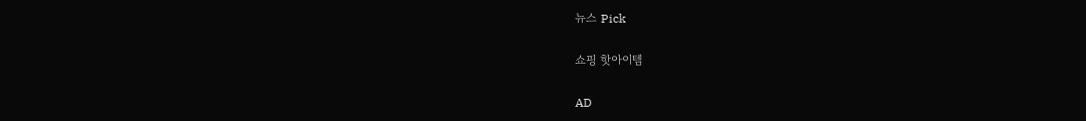뉴스 Pick

쇼핑 핫아이템

AD